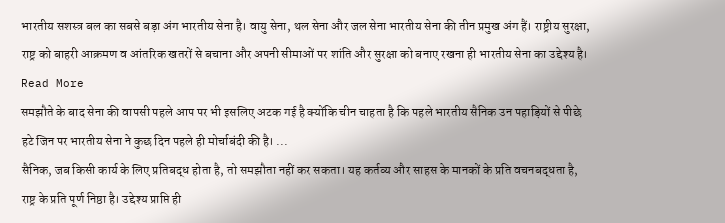भारतीय सशस्त्र बल का सबसे बड़ा अंग भारतीय सेना है। वायु सेना, थल सेना और जल सेना भारतीय सेना की तीन प्रमुख अंग हैं। राष्ट्रीय सुरक्षा, राष्ट्र को बाहरी आक्रमण व आंतरिक खतरों से बचाना और अपनी सीमाओं पर शांति और सुरक्षा को बनाए रखना ही भारतीय सेना का उद्देश्य है। Read More
समझौते के बाद सेना की वापसी पहले आप पर भी इसलिए अटक गई है क्योंकि चीन चाहता है कि पहले भारतीय सैनिक उन पहाड़ियों से पीछे हटे जिन पर भारतीय सेना ने कुछ दिन पहले ही मोर्चाबंदी की है। ...
सैनिक, जब किसी कार्य के लिए प्रतिबद्ध होता है, तो समझौता नहीं कर सकता। यह कर्तव्य और साहस के मानकों के प्रति वचनबद्धता है, राष्ट्र के प्रति पूर्ण निष्ठा है। उद्देश्य प्राप्ति ही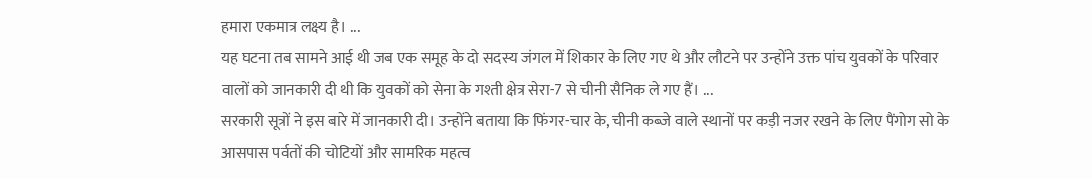हमारा एकमात्र लक्ष्य है। ...
यह घटना तब सामने आई थी जब एक समूह के दो सदस्य जंगल में शिकार के लिए गए थे और लौटने पर उन्होंने उक्त पांच युवकों के परिवार वालों को जानकारी दी थी कि युवकों को सेना के गश्ती क्षेत्र सेरा-7 से चीनी सैनिक ले गए हैं। ...
सरकारी सूत्रों ने इस बारे में जानकारी दी। उन्होंने बताया कि फिंगर-चार के, चीनी कब्जे वाले स्थानों पर कड़ी नजर रखने के लिए पैंगोग सो के आसपास पर्वतों की चोटियों और सामरिक महत्व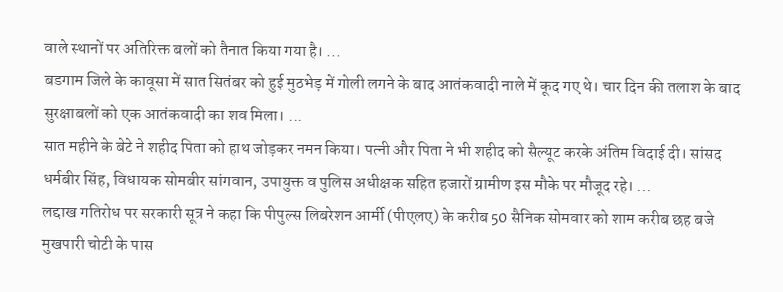वाले स्थानों पर अतिरिक्त बलों को तैनात किया गया है। ...
बडगाम जिले के कावूसा में सात सितंबर को हुई मुठभेड़ में गोली लगने के बाद आतंकवादी नाले में कूद गए थे। चार दिन की तलाश के बाद सुरक्षाबलों को एक आतंकवादी का शव मिला। ...
सात महीने के बेटे ने शहीद पिता को हाथ जोड़कर नमन किया। पत्नी और पिता ने भी शहीद को सैल्यूट करके अंतिम विदाई दी। सांसद धर्मबीर सिंह, विधायक सोमबीर सांगवान, उपायुक्त व पुलिस अधीक्षक सहित हजारों ग्रामीण इस मौके पर मौजूद रहे। ...
लद्दाख गतिरोध पर सरकारी सूत्र ने कहा कि पीपुल्स लिबरेशन आर्मी (पीएलए) के करीब 50 सैनिक सोमवार को शाम करीब छह बजे मुखपारी चोटी के पास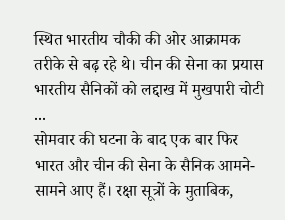स्थित भारतीय चौकी की ओर आक्रामक तरीके से बढ़ रहे थे। चीन की सेना का प्रयास भारतीय सैनिकों को लद्दाख में मुखपारी चोटी ...
सोमवार की घटना के बाद एक बार फिर भारत और चीन की सेना के सैनिक आमने-सामने आए हैं। रक्षा सूत्रों के मुताबिक,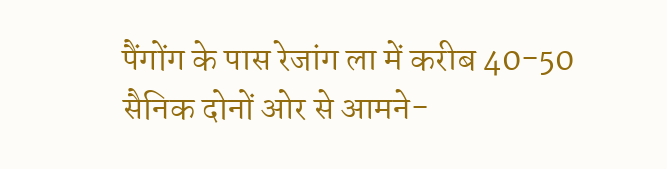पैंगोंग के पास रेजांग ला में करीब 40-50 सैनिक दोनों ओर से आमने-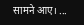सामने आए। ...